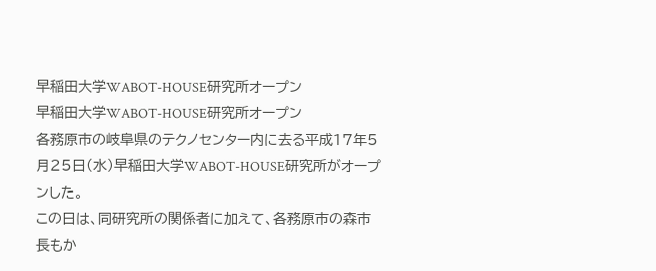早稲田大学WABOT-HOUSE研究所オープン
早稲田大学WABOT-HOUSE研究所オープン
各務原市の岐阜県のテクノセンター内に去る平成17年5月25日(水)早稲田大学WABOT-HOUSE研究所がオープンした。
この日は、同研究所の関係者に加えて、各務原市の森市長もか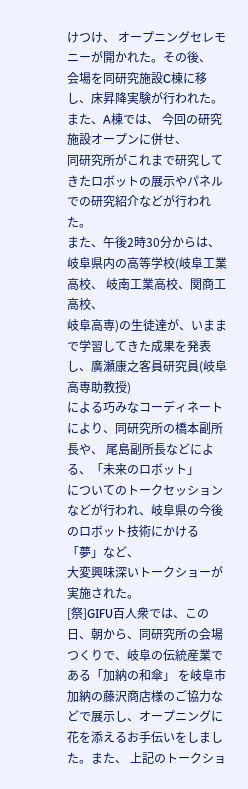けつけ、 オープニングセレモニーが開かれた。その後、
会場を同研究施設C棟に移し、床昇降実験が行われた。また、A棟では、 今回の研究施設オープンに併せ、
同研究所がこれまで研究してきたロボットの展示やパネルでの研究紹介などが行われた。
また、午後2時30分からは、岐阜県内の高等学校(岐阜工業高校、 岐南工業高校、関商工高校、
岐阜高専)の生徒達が、いままで学習してきた成果を発表し、廣瀬康之客員研究員(岐阜高専助教授)
による巧みなコーディネートにより、同研究所の橋本副所長や、 尾島副所長などによる、「未来のロボット」
についてのトークセッションなどが行われ、岐阜県の今後のロボット技術にかける「夢」など、
大変興味深いトークショーが実施された。
[祭]GIFU百人衆では、この日、朝から、同研究所の会場つくりで、岐阜の伝統産業である「加納の和傘」 を岐阜市加納の藤沢商店様のご協力などで展示し、オープニングに花を添えるお手伝いをしました。また、 上記のトークショ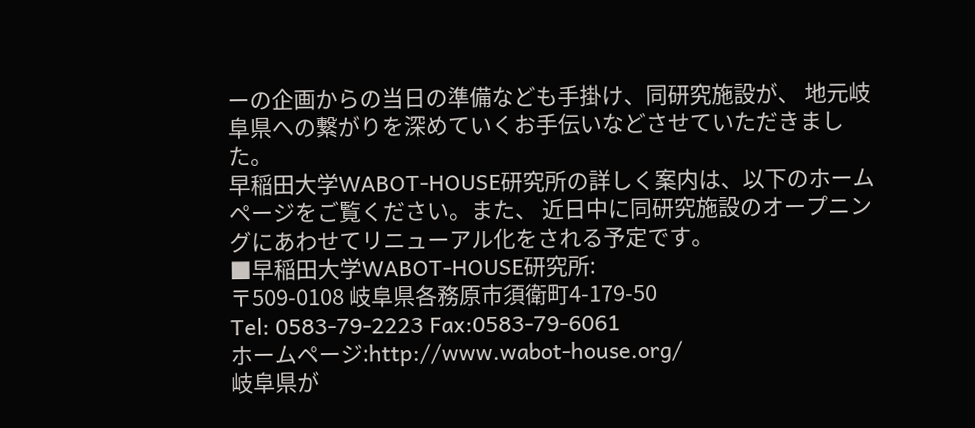ーの企画からの当日の準備なども手掛け、同研究施設が、 地元岐阜県への繋がりを深めていくお手伝いなどさせていただきました。
早稲田大学WABOT-HOUSE研究所の詳しく案内は、以下のホームページをご覧ください。また、 近日中に同研究施設のオープニングにあわせてリニューアル化をされる予定です。
■早稲田大学WABOT-HOUSE研究所:
〒509-0108 岐阜県各務原市須衛町4-179-50
Tel: 0583-79-2223 Fax:0583-79-6061
ホームページ:http://www.wabot-house.org/
岐阜県が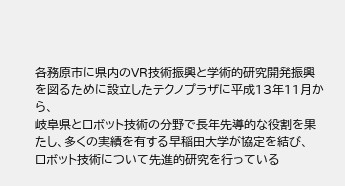各務原市に県内のVR技術振興と学術的研究開発振興を図るために設立したテクノプラザに平成13年11月から、
岐阜県とロボット技術の分野で長年先導的な役割を果たし、多くの実績を有する早稲田大学が協定を結び、
ロボット技術について先進的研究を行っている